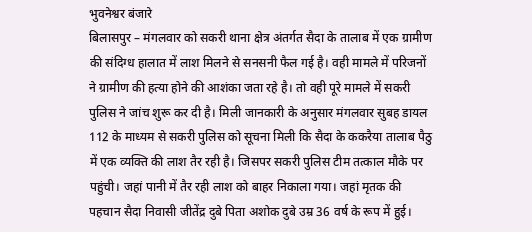भुवनेश्वर बंजारे
बिलासपुर – मंगलवार को सकरी थाना क्षेत्र अंतर्गत सैदा के तालाब में एक ग्रामीण की संदिग्ध हालात में लाश मिलने से सनसनी फैल गई है। वही मामले में परिजनों ने ग्रामीण की हत्या होने की आशंका जता रहे है। तो वही पूरे मामले में सकरी पुलिस ने जांच शुरू कर दी है। मिली जानकारी के अनुसार मंगलवार सुबह डायल 112 के माध्यम से सकरी पुलिस को सूचना मिली कि सैदा के ककरैया तालाब पैठु में एक व्यक्ति की लाश तैर रही है। जिसपर सकरी पुलिस टीम तत्काल मौके पर पहुंची। जहां पानी में तैर रही लाश को बाहर निकाला गया। जहां मृतक की पहचान सैदा निवासी जीतेंद्र दुबे पिता अशोक दुबे उम्र 36 वर्ष के रूप में हुई।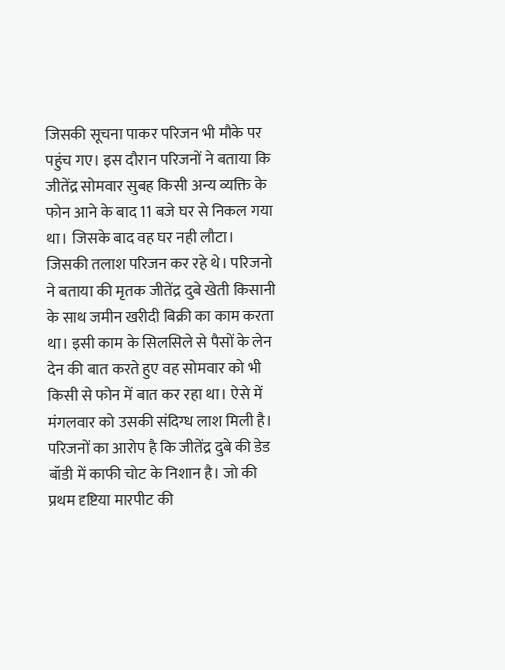जिसकी सूचना पाकर परिजन भी मौके पर पहुंच गए। इस दौरान परिजनों ने बताया कि जीतेंद्र सोमवार सुबह किसी अन्य व्यक्ति के फोन आने के बाद 11 बजे घर से निकल गया था। जिसके बाद वह घर नही लौटा। जिसकी तलाश परिजन कर रहे थे। परिजनो ने बताया की मृतक जीतेंद्र दुबे खेती किसानी के साथ जमीन खरीदी बिक्री का काम करता था। इसी काम के सिलसिले से पैसों के लेन देन की बात करते हुए वह सोमवार को भी किसी से फोन में बात कर रहा था। ऐसे में मंगलवार को उसकी संदिग्ध लाश मिली है। परिजनों का आरोप है कि जीतेंद्र दुबे की डेड बॉडी में काफी चोट के निशान है। जो की प्रथम दृष्टिया मारपीट की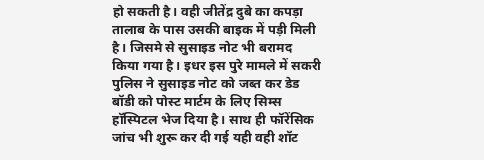हो सकती है। वही जीतेंद्र दुबे का कपड़ा तालाब के पास उसकी बाइक में पड़ी मिली है। जिसमे से सुसाइड नोट भी बरामद किया गया है। इधर इस पुरे मामले में सकरी पुलिस ने सुसाइड नोट को जब्त कर डेड बॉडी को पोस्ट मार्टम के लिए सिम्स हॉस्पिटल भेज दिया है। साथ ही फॉरेंसिक जांच भी शुरू कर दी गई यही वही शॉट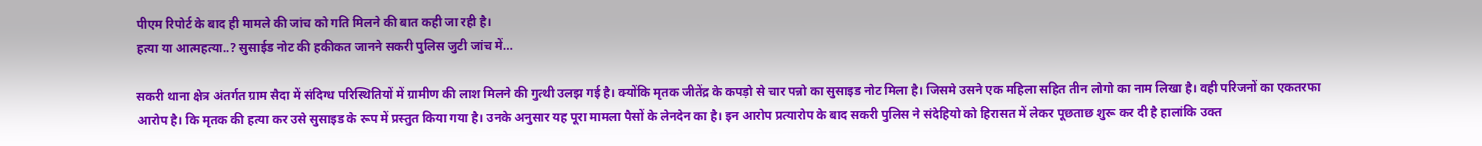पीएम रिपोर्ट के बाद ही मामले की जांच को गति मिलने की बात कही जा रही है।
हत्या या आत्महत्या..? सुसाईड नोट की हकीकत जानने सकरी पुलिस जुटी जांच में…

सकरी थाना क्षेत्र अंतर्गत ग्राम सैदा में संदिग्ध परिस्थितियों में ग्रामीण की लाश मिलने की गुत्थी उलझ गई है। क्योंकि मृतक जीतेंद्र के कपड़ो से चार पन्नो का सुसाइड नोट मिला है। जिसमे उसने एक महिला सहित तीन लोगो का नाम लिखा है। वही परिजनों का एकतरफा आरोप है। कि मृतक की हत्या कर उसे सुसाइड के रूप में प्रस्तुत किया गया है। उनके अनुसार यह पूरा मामला पैसों के लेनदेन का है। इन आरोप प्रत्यारोप के बाद सकरी पुलिस ने संदेहियो को हिरासत में लेकर पूछताछ शुरू कर दी है हालांकि उक्त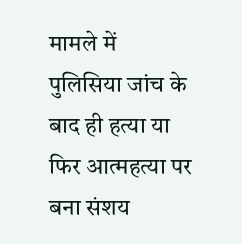मामले में पुलिसिया जांच के बाद ही हत्या या फिर आत्महत्या पर बना संशय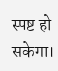स्पष्ट हो सकेगा।